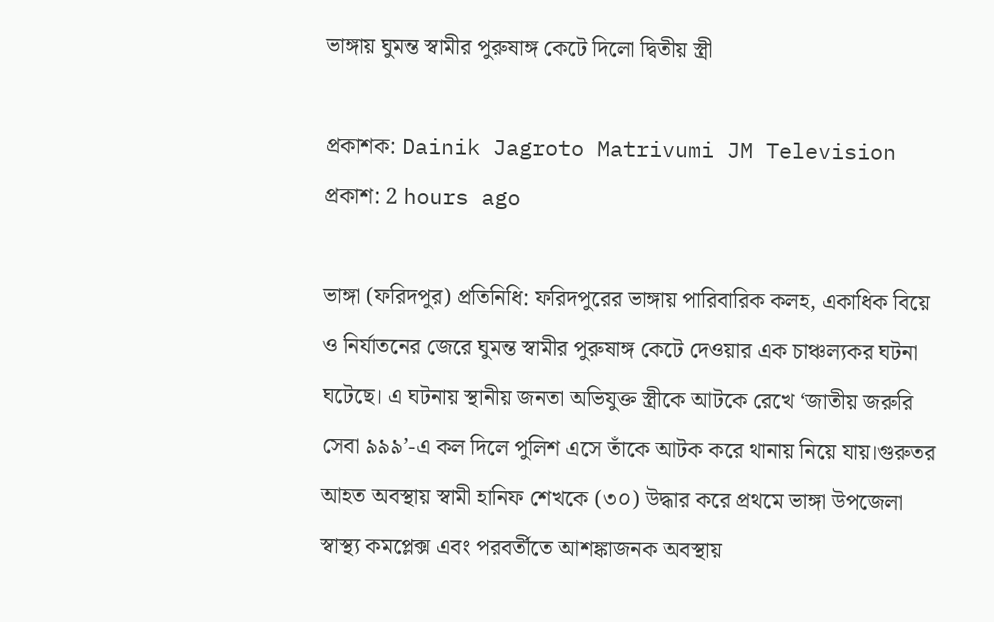ভাঙ্গায় ঘুমন্ত স্বামীর পুরুষাঙ্গ কেটে দিলো দ্বিতীয় স্ত্রী

প্রকাশক: Dainik Jagroto Matrivumi JM Television
প্রকাশ: 2 hours ago

ভাঙ্গা (ফরিদপুর) প্রতিনিধি: ফরিদপুরের ভাঙ্গায় পারিবারিক কলহ, একাধিক বিয়ে ও নির্যাতনের জেরে ঘুমন্ত স্বামীর পুরুষাঙ্গ কেটে দেওয়ার এক চাঞ্চল্যকর ঘটনা ঘটেছে। এ ঘটনায় স্থানীয় জনতা অভিযুক্ত স্ত্রীকে আটকে রেখে ‘জাতীয় জরুরি সেবা ৯৯৯’-এ কল দিলে পুলিশ এসে তাঁকে আটক করে থানায় নিয়ে যায়।গুরুতর আহত অবস্থায় স্বামী হানিফ শেখকে (৩০) উদ্ধার করে প্রথমে ভাঙ্গা উপজেলা স্বাস্থ্য কমপ্লেক্স এবং পরবর্তীতে আশঙ্কাজনক অবস্থায়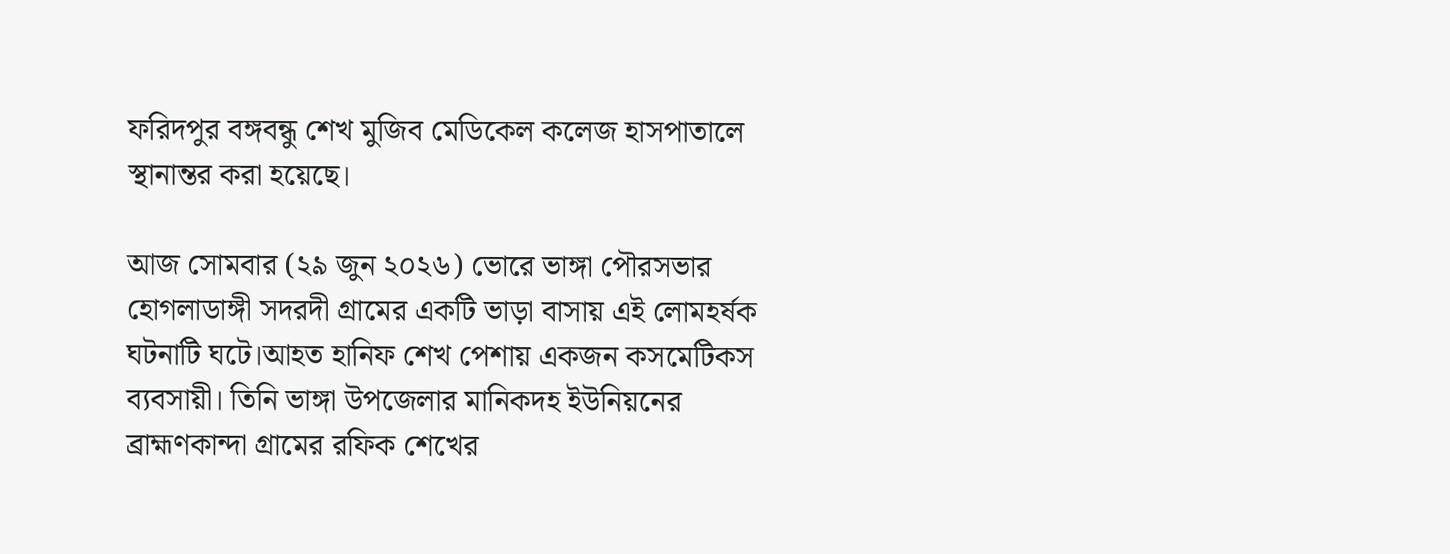ফরিদপুর বঙ্গবন্ধু শেখ মুজিব মেডিকেল কলেজ হাসপাতালে স্থানান্তর করা হয়েছে।

আজ সোমবার (২৯ জুন ২০২৬) ভোরে ভাঙ্গা পৌরসভার হোগলাডাঙ্গী সদরদী গ্রামের একটি ভাড়া বাসায় এই লোমহর্ষক ঘটনাটি ঘটে।আহত হানিফ শেখ পেশায় একজন কসমেটিকস ব্যবসায়ী। তিনি ভাঙ্গা উপজেলার মানিকদহ ইউনিয়নের ব্রাহ্মণকান্দা গ্রামের রফিক শেখের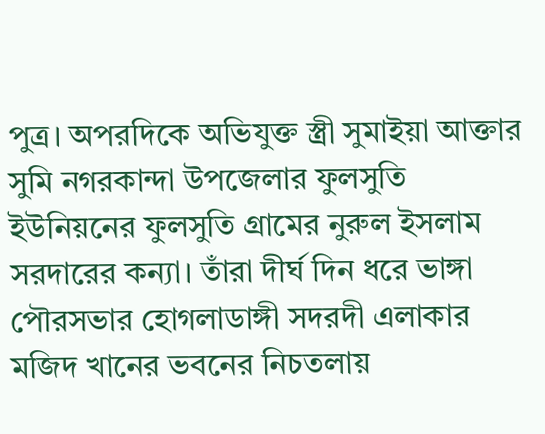পুত্র। অপরদিকে অভিযুক্ত স্ত্রী সুমাইয়া আক্তার সুমি নগরকান্দা উপজেলার ফুলসুতি ইউনিয়নের ফুলসুতি গ্রামের নুরুল ইসলাম সরদারের কন্যা। তাঁরা দীর্ঘ দিন ধরে ভাঙ্গা পৌরসভার হোগলাডাঙ্গী সদরদী এলাকার মজিদ খানের ভবনের নিচতলায়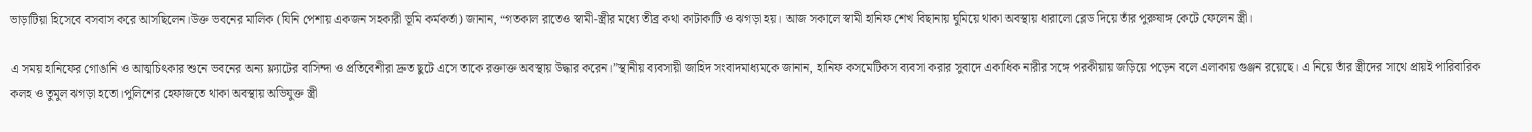ভাড়াটিয়া হিসেবে বসবাস করে আসছিলেন।উক্ত ভবনের মালিক (যিনি পেশায় একজন সহকারী ভূমি কর্মকর্তা) জানান, “গতকাল রাতেও স্বামী-স্ত্রীর মধ্যে তীব্র কথা কাটাকাটি ও ঝগড়া হয়। আজ সকালে স্বামী হানিফ শেখ বিছানায় ঘুমিয়ে থাকা অবস্থায় ধারালো ব্লেড দিয়ে তাঁর পুরুষাঙ্গ কেটে ফেলেন স্ত্রী।

এ সময় হানিফের গোঙানি ও আত্মচিৎকার শুনে ভবনের অন্য ফ্ল্যাটের বাসিন্দা ও প্রতিবেশীরা দ্রুত ছুটে এসে তাকে রক্তাক্ত অবস্থায় উদ্ধার করেন।”স্থানীয় ব্যবসায়ী জাহিদ সংবাদমাধ্যমকে জানান, হানিফ কসমেটিকস ব্যবসা করার সুবাদে একাধিক নারীর সঙ্গে পরকীয়ায় জড়িয়ে পড়েন বলে এলাকায় গুঞ্জন রয়েছে। এ নিয়ে তাঁর স্ত্রীদের সাথে প্রায়ই পারিবারিক কলহ ও তুমুল ঝগড়া হতো।পুলিশের হেফাজতে থাকা অবস্থায় অভিযুক্ত স্ত্রী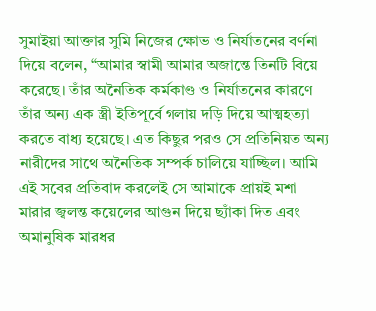সুমাইয়া আক্তার সুমি নিজের ক্ষোভ ও নির্যাতনের বর্ণনা দিয়ে বলেন, “আমার স্বামী আমার অজান্তে তিনটি বিয়ে করেছে। তাঁর অনৈতিক কর্মকাণ্ড ও নির্যাতনের কারণে তাঁর অন্য এক স্ত্রী ইতিপূর্বে গলায় দড়ি দিয়ে আত্মহত্যা করতে বাধ্য হয়েছে। এত কিছুর পরও সে প্রতিনিয়ত অন্য নারীদের সাথে অনৈতিক সম্পর্ক চালিয়ে যাচ্ছিল। আমি এই সবের প্রতিবাদ করলেই সে আমাকে প্রায়ই মশা মারার জ্বলন্ত কয়েলের আগুন দিয়ে ছ্যাঁকা দিত এবং অমানুষিক মারধর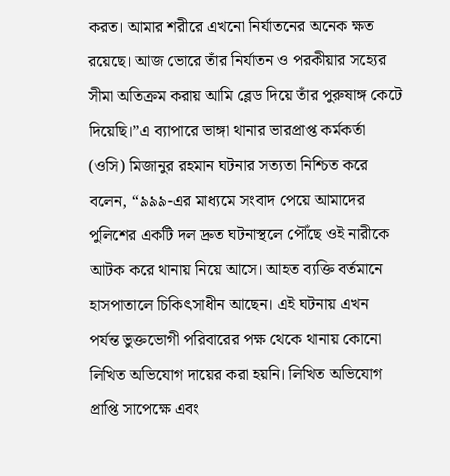করত। আমার শরীরে এখনো নির্যাতনের অনেক ক্ষত রয়েছে। আজ ভোরে তাঁর নির্যাতন ও পরকীয়ার সহ্যের সীমা অতিক্রম করায় আমি ব্লেড দিয়ে তাঁর পুরুষাঙ্গ কেটে দিয়েছি।”এ ব্যাপারে ভাঙ্গা থানার ভারপ্রাপ্ত কর্মকর্তা (ওসি) মিজানুর রহমান ঘটনার সত্যতা নিশ্চিত করে বলেন, “৯৯৯-এর মাধ্যমে সংবাদ পেয়ে আমাদের পুলিশের একটি দল দ্রুত ঘটনাস্থলে পৌঁছে ওই নারীকে আটক করে থানায় নিয়ে আসে। আহত ব্যক্তি বর্তমানে হাসপাতালে চিকিৎসাধীন আছেন। এই ঘটনায় এখন পর্যন্ত ভুক্তভোগী পরিবারের পক্ষ থেকে থানায় কোনো লিখিত অভিযোগ দায়ের করা হয়নি। লিখিত অভিযোগ প্রাপ্তি সাপেক্ষে এবং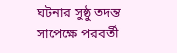ঘটনার সুষ্ঠু তদন্ত সাপেক্ষে পরবর্তী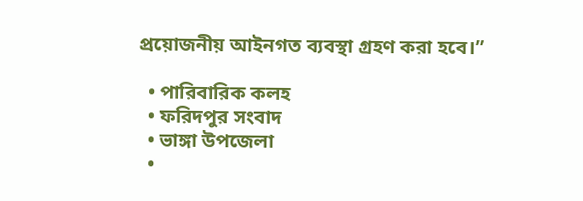প্রয়োজনীয় আইনগত ব্যবস্থা গ্রহণ করা হবে।”

  • পারিবারিক কলহ
  • ফরিদপুর সংবাদ
  • ভাঙ্গা উপজেলা
  •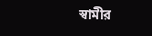স্বামীর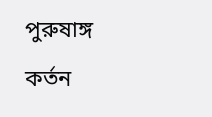পুরুষাঙ্গ কর্তন